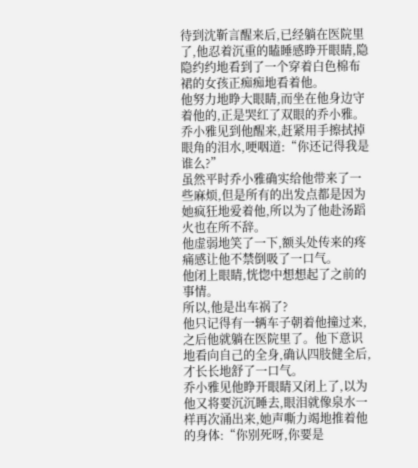待到沈靳言醒来后,已经躺在医院里了,他忍着沉重的瞌睡感睁开眼睛,隐隐约约地看到了一个穿着白色棉布裙的女孩正痴痴地看着他。
他努力地睁大眼睛,而坐在他身边守着他的,正是哭红了双眼的乔小雅。
乔小雅见到他醒来,赶紧用手擦拭掉眼角的泪水,哽咽道:“你还记得我是谁么?”
虽然平时乔小雅确实给他带来了一些麻烦,但是所有的出发点都是因为她疯狂地爱着他,所以为了他赴汤蹈火也在所不辞。
他虚弱地笑了一下,额头处传来的疼痛感让他不禁倒吸了一口气。
他闭上眼睛,恍惚中想想起了之前的事情。
所以,他是出车祸了?
他只记得有一辆车子朝着他撞过来,之后他就躺在医院里了。他下意识地看向自己的全身,确认四肢健全后,才长长地舒了一口气。
乔小雅见他睁开眼睛又闭上了,以为他又将要沉沉睡去,眼泪就像泉水一样再次涌出来,她声嘶力竭地推着他的身体:“你别死呀,你要是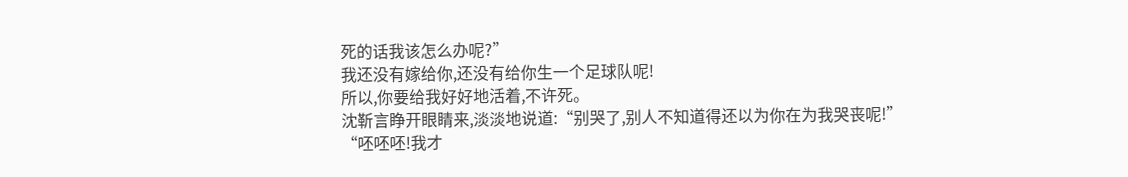死的话我该怎么办呢?”
我还没有嫁给你,还没有给你生一个足球队呢!
所以,你要给我好好地活着,不许死。
沈靳言睁开眼睛来,淡淡地说道:“别哭了,别人不知道得还以为你在为我哭丧呢!”
“呸呸呸!我才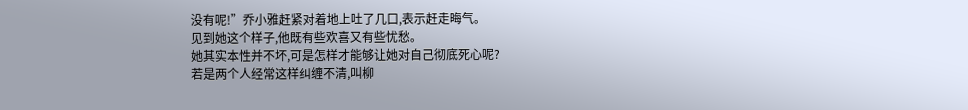没有呢!”乔小雅赶紧对着地上吐了几口,表示赶走晦气。
见到她这个样子,他既有些欢喜又有些忧愁。
她其实本性并不坏,可是怎样才能够让她对自己彻底死心呢?
若是两个人经常这样纠缠不清,叫柳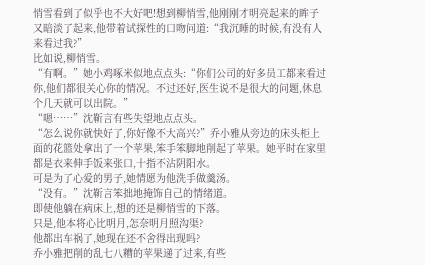悄雪看到了似乎也不大好吧!想到柳悄雪,他刚刚才明亮起来的眸子又暗淡了起来,他带着试探性的口吻问道:“我沉睡的时候,有没有人来看过我?”
比如说,柳悄雪。
“有啊。”她小鸡啄米似地点点头:“你们公司的好多员工都来看过你,他们都很关心你的情况。不过还好,医生说不是很大的问题,休息个几天就可以出院。”
“嗯……”沈靳言有些失望地点点头。
“怎么说你就快好了,你好像不大高兴?”乔小雅从旁边的床头柜上面的花篮处拿出了一个苹果,笨手笨脚地削起了苹果。她平时在家里都是衣来伸手饭来张口,十指不沾阴阳水。
可是为了心爱的男子,她情愿为他洗手做羹汤。
“没有。”沈靳言笨拙地掩饰自己的情绪道。
即使他躺在病床上,想的还是柳悄雪的下落。
只是,他本将心比明月,怎奈明月照沟渠?
他都出车祸了,她现在还不舍得出现吗?
乔小雅把削的乱七八糟的苹果递了过来,有些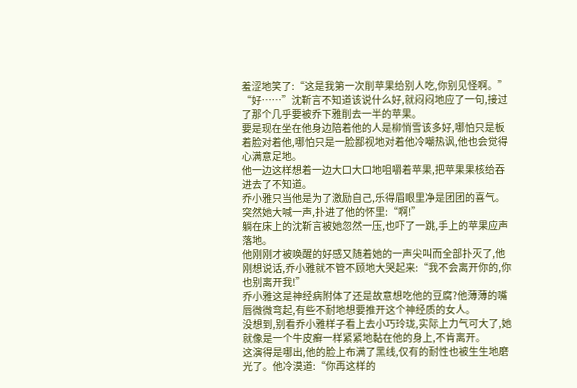羞涩地笑了:“这是我第一次削苹果给别人吃,你别见怪啊。”
“好……”沈靳言不知道该说什么好,就闷闷地应了一句,接过了那个几乎要被乔下雅削去一半的苹果。
要是现在坐在他身边陪着他的人是柳悄雪该多好,哪怕只是板着脸对着他,哪怕只是一脸鄙视地对着他冷嘲热讽,他也会觉得心满意足地。
他一边这样想着一边大口大口地咀嚼着苹果,把苹果果核给吞进去了不知道。
乔小雅只当他是为了激励自己,乐得眉眼里净是团团的喜气。
突然她大喊一声,扑进了他的怀里:“啊!”
躺在床上的沈靳言被她忽然一压,也吓了一跳,手上的苹果应声落地。
他刚刚才被唤醒的好感又随着她的一声尖叫而全部扑灭了,他刚想说话,乔小雅就不管不顾地大哭起来:“我不会离开你的,你也别离开我!”
乔小雅这是神经病附体了还是故意想吃他的豆腐?他薄薄的嘴唇微微弯起,有些不耐地想要推开这个神经质的女人。
没想到,别看乔小雅样子看上去小巧玲珑,实际上力气可大了,她就像是一个牛皮癣一样紧紧地黏在他的身上,不肯离开。
这演得是哪出,他的脸上布满了黑线,仅有的耐性也被生生地磨光了。他冷漠道:“你再这样的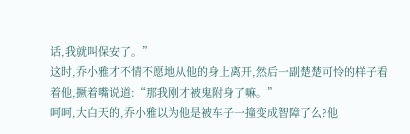话,我就叫保安了。”
这时,乔小雅才不情不愿地从他的身上离开,然后一副楚楚可怜的样子看着他,撅着嘴说道:“那我刚才被鬼附身了嘛。”
呵呵,大白天的,乔小雅以为他是被车子一撞变成智障了么?他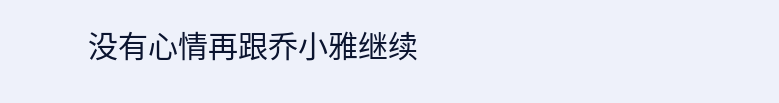没有心情再跟乔小雅继续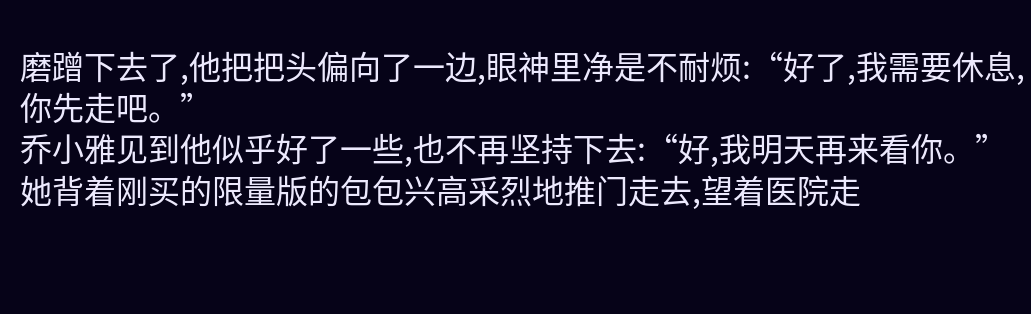磨蹭下去了,他把把头偏向了一边,眼神里净是不耐烦:“好了,我需要休息,你先走吧。”
乔小雅见到他似乎好了一些,也不再坚持下去:“好,我明天再来看你。”
她背着刚买的限量版的包包兴高采烈地推门走去,望着医院走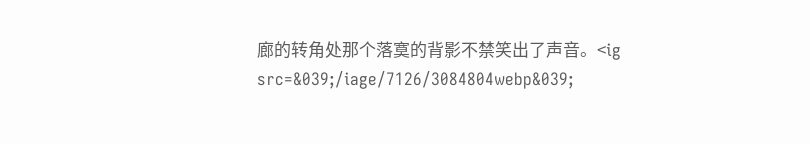廊的转角处那个落寞的背影不禁笑出了声音。<ig src=&039;/iage/7126/3084804webp&039;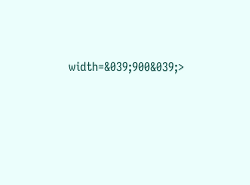width=&039;900&039;>